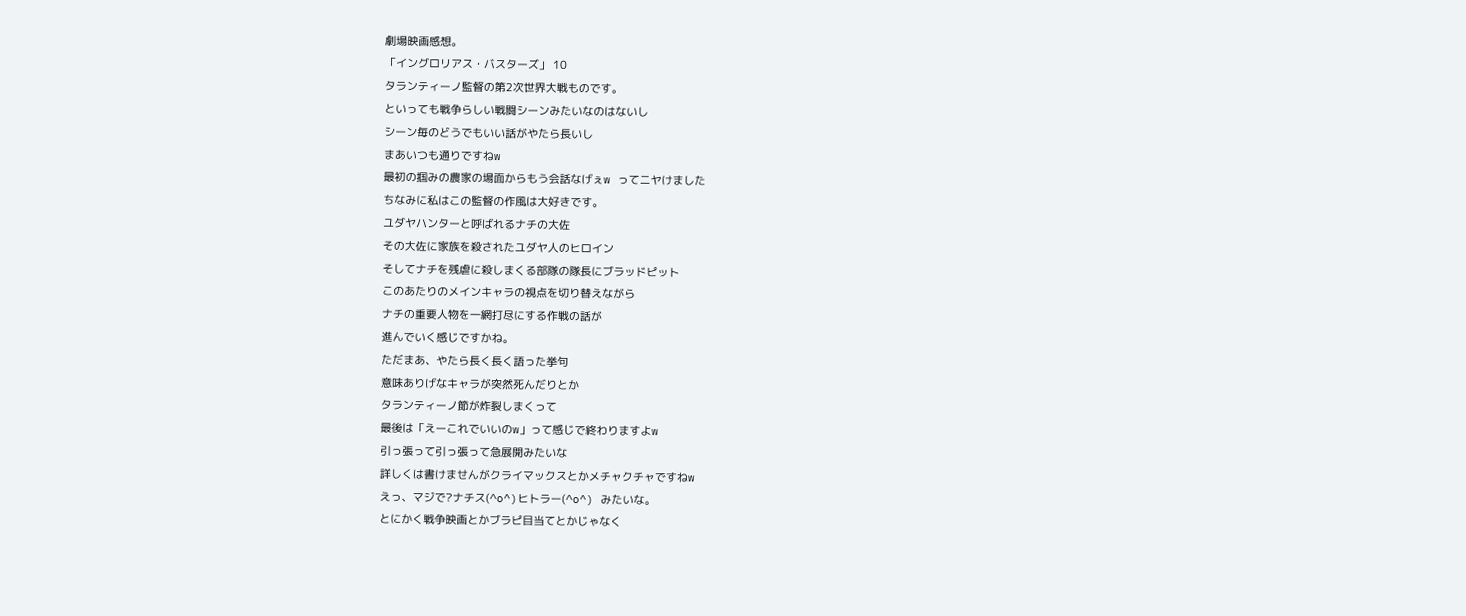劇場映画感想。
「イングロリアス・バスターズ」 10
タランティーノ監督の第2次世界大戦ものです。
といっても戦争らしい戦闘シーンみたいなのはないし
シーン毎のどうでもいい話がやたら長いし
まあいつも通りですねw
最初の掴みの農家の場面からもう会話なげぇw ってニヤけました
ちなみに私はこの監督の作風は大好きです。
ユダヤハンターと呼ばれるナチの大佐
その大佐に家族を殺されたユダヤ人のヒロイン
そしてナチを残虐に殺しまくる部隊の隊長にブラッドピット
このあたりのメインキャラの視点を切り替えながら
ナチの重要人物を一網打尽にする作戦の話が
進んでいく感じですかね。
ただまあ、やたら長く長く語った挙句
意味ありげなキャラが突然死んだりとか
タランティーノ節が炸裂しまくって
最後は「えーこれでいいのw」って感じで終わりますよw
引っ張って引っ張って急展開みたいな
詳しくは書けませんがクライマックスとかメチャクチャですねw
えっ、マジで?ナチス(^o^)ヒトラー(^o^) みたいな。
とにかく戦争映画とかブラピ目当てとかじゃなく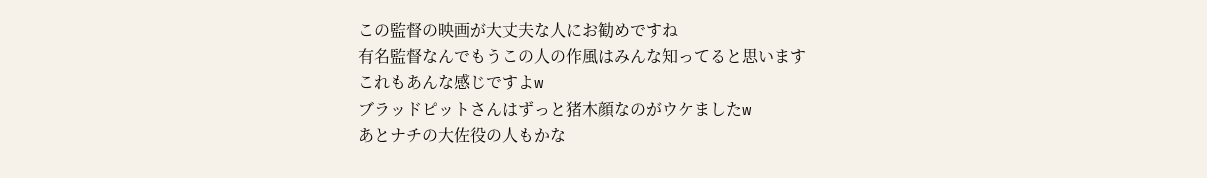この監督の映画が大丈夫な人にお勧めですね
有名監督なんでもうこの人の作風はみんな知ってると思います
これもあんな感じですよw
ブラッドピットさんはずっと猪木顔なのがウケましたw
あとナチの大佐役の人もかな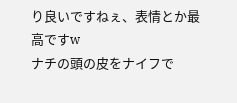り良いですねぇ、表情とか最高ですw
ナチの頭の皮をナイフで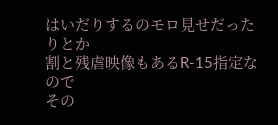はいだりするのモロ見せだったりとか
割と残虐映像もあるR-15指定なので
その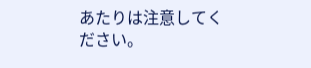あたりは注意してください。